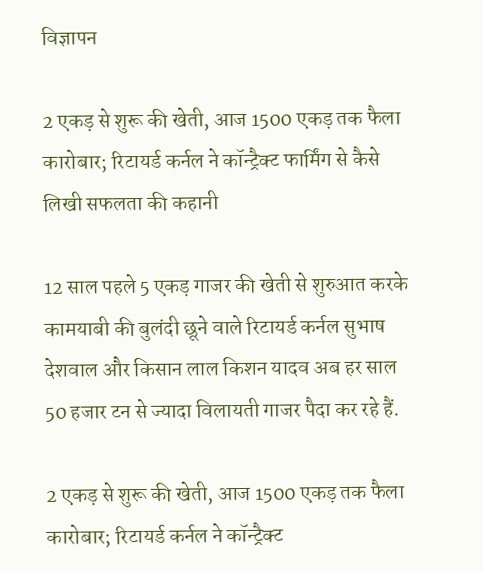विज्ञापन

2 एकड़ से शुरू की खेती, आज 1500 एकड़ तक फैला कारोबार; रिटायर्ड कर्नल ने कॉन्ट्रैक्ट फार्मिंग से कैसे लिखी सफलता की कहानी

12 साल पहले 5 एकड़ गाजर की खेती से शुरुआत करके कामयाबी की बुलंदी छूने वाले रिटायर्ड कर्नल सुभाष देशवाल और किसान लाल किशन यादव अब हर साल 50 हजार टन से ज्यादा विलायती गाजर पैदा कर रहे हैं.

2 एकड़ से शुरू की खेती, आज 1500 एकड़ तक फैला कारोबार; रिटायर्ड कर्नल ने कॉन्ट्रैक्ट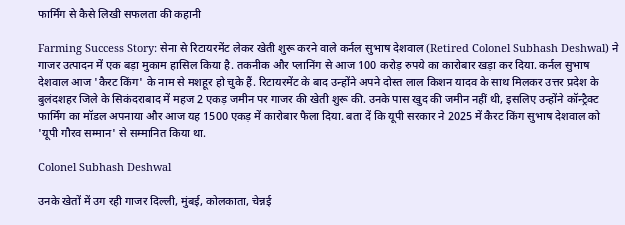फार्मिंग से कैसे लिखी सफलता की कहानी

Farming Success Story: सेना से रिटायरमेंट लेकर खेती शुरू करने वाले कर्नल सुभाष देशवाल (Retired Colonel Subhash Deshwal) ने गाजर उत्पादन में एक बड़ा मुकाम हासिल किया है. तकनीक और प्लानिंग से आज 100 करोड़ रुपये का कारोबार खड़ा कर दिया. कर्नल सुभाष देशवाल आज 'कैरट किंग' के नाम से मशहूर हो चुके हैं. रिटायरमेंट के बाद उन्होंने अपने दोस्त लाल किशन यादव के साथ मिलकर उत्तर प्रदेश के बुलंदशहर जिले के सिकंदराबाद में महज 2 एकड़ जमीन पर गाजर की खेती शुरू की. उनके पास खुद की जमीन नहीं थी, इसलिए उन्होंने कॉन्ट्रैक्ट फार्मिंग का मॉडल अपनाया और आज यह 1500 एकड़ में कारोबार फैला दिया. बता दें कि यूपी सरकार ने 2025 में कैरट किंग सुभाष देशवाल को 'यूपी गौरव सम्मान' से सम्मानित किया था.

Colonel Subhash Deshwal

उनके खेतों में उग रही गाजर दिल्ली, मुंबई, कोलकाता, चेन्नई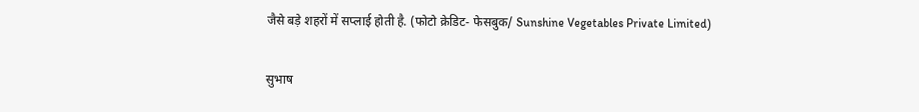जैसे बड़े शहरों में सप्लाई होती है. (फोटो क्रेडिट- फेसबुक/ Sunshine Vegetables Private Limited)

सुभाष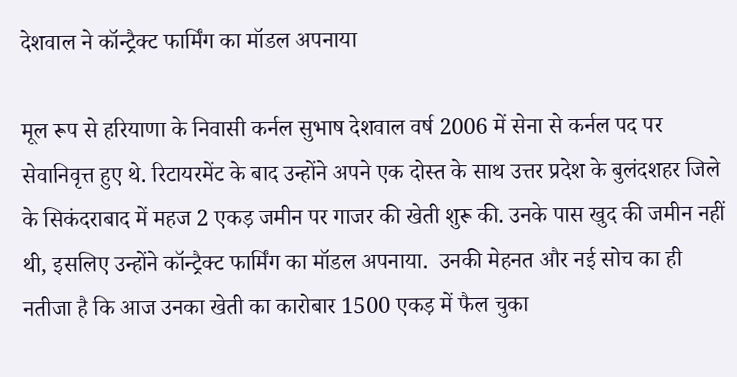देशवाल ने कॉन्ट्रैक्ट फार्मिंग का मॉडल अपनाया

मूल रूप से हरियाणा के निवासी कर्नल सुभाष देशवाल वर्ष 2006 में सेना से कर्नल पद पर सेवानिवृत्त हुए थे. रिटायरमेंट के बाद उन्होंने अपने एक दोस्त के साथ उत्तर प्रदेश के बुलंदशहर जिले के सिकंदराबाद में महज 2 एकड़ जमीन पर गाजर की खेती शुरू की. उनके पास खुद की जमीन नहीं थी, इसलिए उन्होंने कॉन्ट्रैक्ट फार्मिंग का मॉडल अपनाया.  उनकी मेहनत और नई सोच का ही नतीजा है कि आज उनका खेती का कारोबार 1500 एकड़ में फैल चुका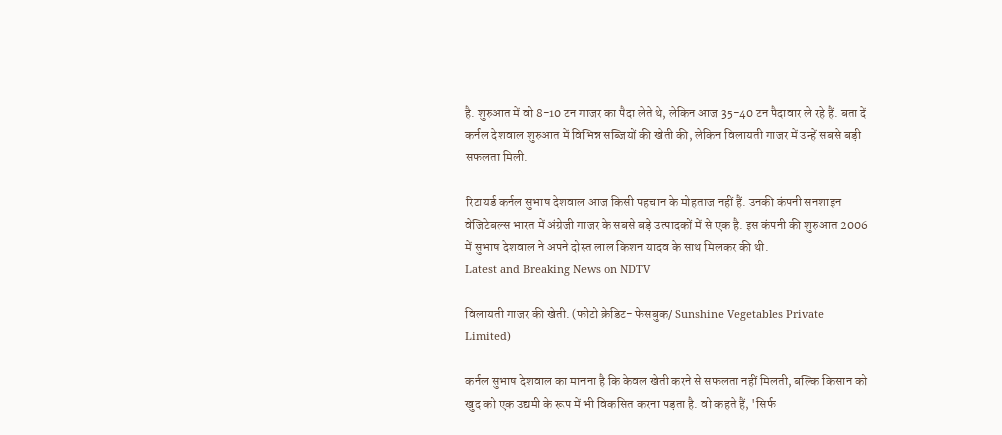है. शुरुआत में वो 8-10 टन गाजर का पैदा लेते थे, लेकिन आज 35-40 टन पैदावार ले रहे हैं. बता दें कर्नल देशवाल शुरुआत में विभिन्न सब्जियों की खेती की, लेकिन विलायती गाजर में उन्हें सबसे बड़ी सफलता मिली.

रिटायर्ड कर्नल सुभाष देशवाल आज किसी पहचान के मोहताज नहीं हैं. उनकी कंपनी सनशाइन वेजिटेबल्स भारत में अंग्रेजी गाजर के सबसे बड़े उत्पादकों में से एक है. इस कंपनी की शुरुआत 2006 में सुभाष देशवाल ने अपने दोस्त लाल किशन यादव के साथ मिलकर की थी.
Latest and Breaking News on NDTV

विलायती गाजर की खेती. (फोटो क्रेडिट- फेसबुक/ Sunshine Vegetables Private Limited)

कर्नल सुभाष देशवाल का मानना है कि केवल खेती करने से सफलता नहीं मिलती, बल्कि किसान को खुद को एक उद्यमी के रूप में भी विकसित करना पड़ता है. वो कहते हैं, 'सिर्फ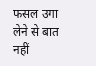फसल उगा लेने से बात नहीं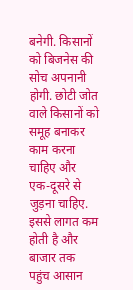बनेगी. किसानों को बिजनेस की सोच अपनानी होगी. छोटी जोत वाले किसानों को समूह बनाकर काम करना चाहिए और एक-दूसरे से जुड़ना चाहिए. इससे लागत कम होती है और बाजार तक पहुंच आसान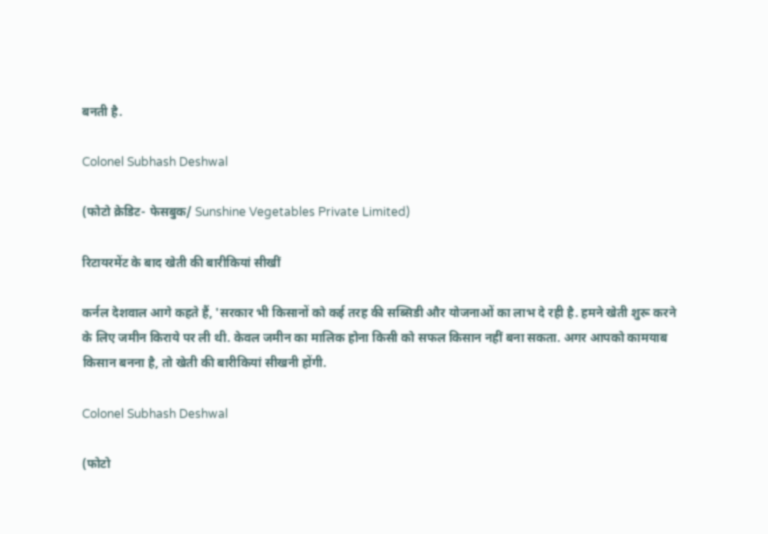बनती है.

Colonel Subhash Deshwal

(फोटो क्रेडिट- फेसबुक/ Sunshine Vegetables Private Limited)

रिटायरमेंट के बाद खेती की बारीकियां सीखीं

कर्नल देशवाल आगे कहते हैं, 'सरकार भी किसानों को कई तरह की सब्सिडी और योजनाओं का लाभ दे रही है. हमने खेती शुरू करने के लिए जमीन किराये पर ली थी. केवल जमीन का मालिक होना किसी को सफल किसान नहीं बना सकता. अगर आपको कामयाब किसान बनना है, तो खेती की बारीकियां सीखनी होंगी.

Colonel Subhash Deshwal

(फोटो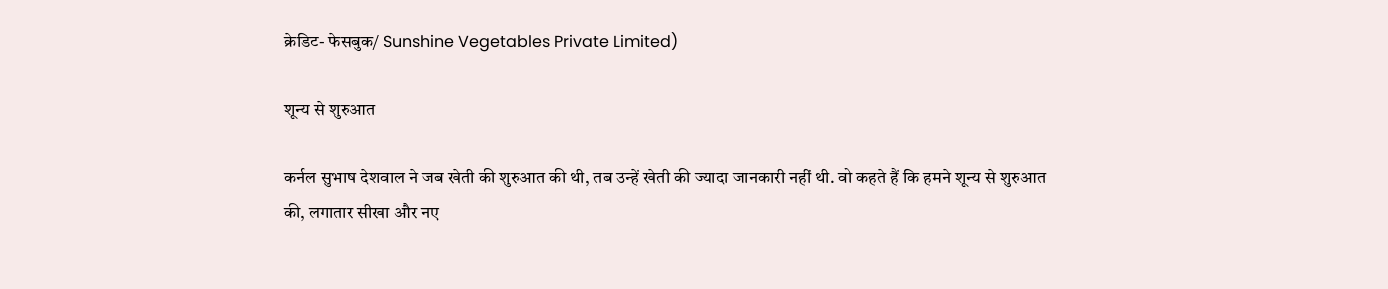क्रेडिट- फेसबुक/ Sunshine Vegetables Private Limited)

शून्य से शुरुआत

कर्नल सुभाष देशवाल ने जब खेती की शुरुआत की थी, तब उन्हें खेती की ज्यादा जानकारी नहीं थी. वो कहते हैं कि हमने शून्य से शुरुआत की, लगातार सीखा और नए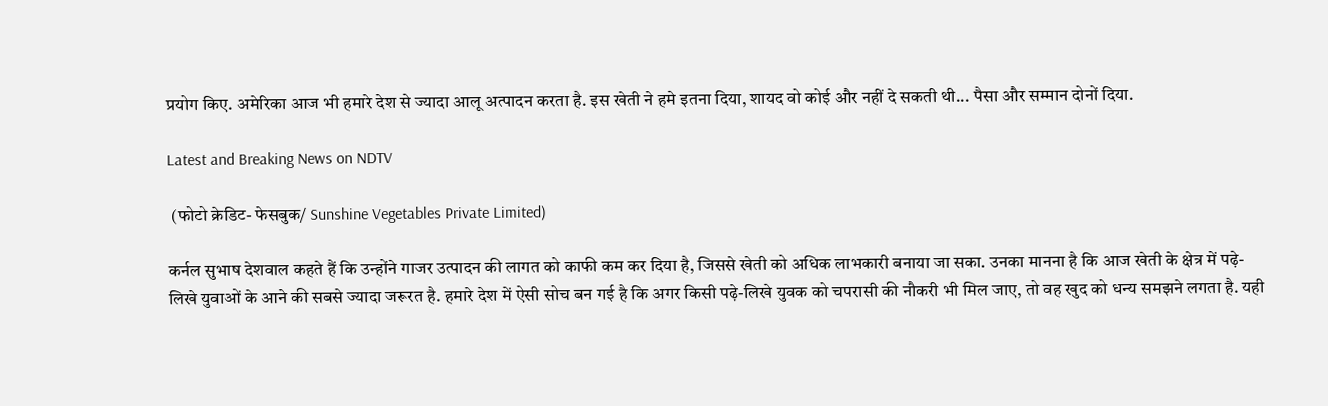प्रयोग किए. अमेरिका आज भी हमारे देश से ज्यादा आलू अत्पादन करता है. इस खेती ने हमे इतना दिया, शायद वो कोई और नहीं दे सकती थी... पैसा और सम्मान दोनों दिया.

Latest and Breaking News on NDTV

 (फोटो क्रेडिट- फेसबुक/ Sunshine Vegetables Private Limited)

कर्नल सुभाष देशवाल कहते हैं कि उन्होंने गाजर उत्पादन की लागत को काफी कम कर दिया है, जिससे खेती को अधिक लाभकारी बनाया जा सका. उनका मानना है कि आज खेती के क्षेत्र में पढ़े-लिखे युवाओं के आने की सबसे ज्यादा जरूरत है. हमारे देश में ऐसी सोच बन गई है कि अगर किसी पढ़े-लिखे युवक को चपरासी की नौकरी भी मिल जाए, तो वह खुद को धन्य समझने लगता है. यही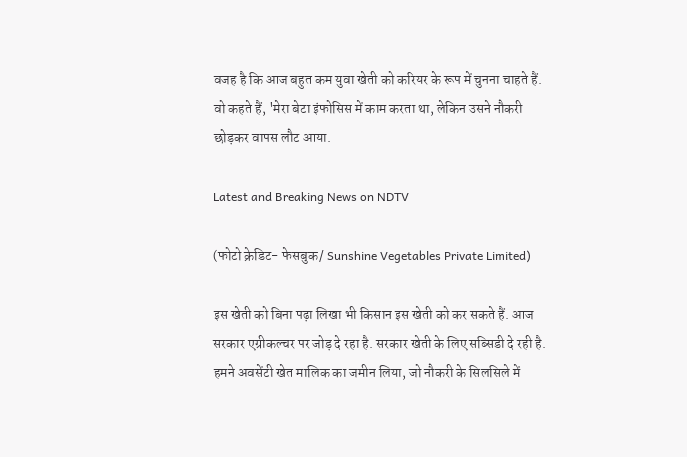वजह है कि आज बहुत कम युवा खेती को करियर के रूप में चुनना चाहते हैं. वो कहते हैं, 'मेरा बेटा इंफोसिस में काम करता था, लेकिन उसने नौकरी छोड़कर वापस लौट आया.

Latest and Breaking News on NDTV

(फोटो क्रेडिट- फेसबुक/ Sunshine Vegetables Private Limited)

इस खेती को बिना पढ़ा लिखा भी किसान इस खेती को कर सकते हैं. आज सरकार एग्रीकल्चर पर जोड़ दे रहा है. सरकार खेती के लिए सब्सिडी दे रही है. हमने अवसेंटी खेत मालिक का जमीन लिया, जो नौकरी के सिलसिले में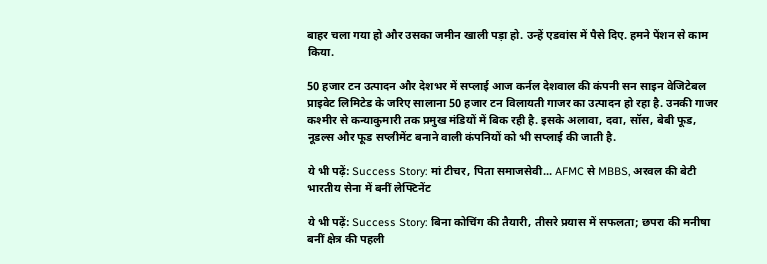बाहर चला गया हो और उसका जमीन खाली पड़ा हो. उन्हें एडवांस में पैसे दिए. हमने पेंशन से काम किया.

50 हजार टन उत्पादन और देशभर में सप्लाई आज कर्नल देशवाल की कंपनी सन साइन वेजिटेबल प्राइवेट लिमिटेड के जरिए सालाना 50 हजार टन विलायती गाजर का उत्पादन हो रहा है. उनकी गाजर कश्मीर से कन्याकुमारी तक प्रमुख मंडियों में बिक रही है. इसके अलावा, दवा, सॉस, बेबी फूड, नूडल्स और फूड सप्लीमेंट बनाने वाली कंपनियों को भी सप्लाई की जाती है.

ये भी पढ़ें: Success Story: मां टीचर, पिता समाजसेवी... AFMC से MBBS, अरवल की बेटी भारतीय सेना में बनीं लेफ्टिनेंट

ये भी पढ़ें: Success Story: बिना कोचिंग की तैयारी, तीसरे प्रयास में सफलता; छपरा की मनीषा बनीं क्षेत्र की पहली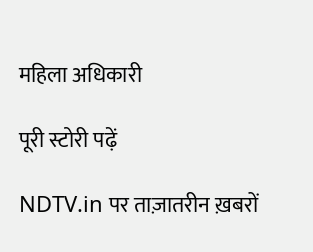महिला अधिकारी

पूरी स्टोरी पढ़ें

NDTV.in पर ताज़ातरीन ख़बरों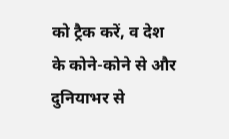को ट्रैक करें, व देश के कोने-कोने से और दुनियाभर से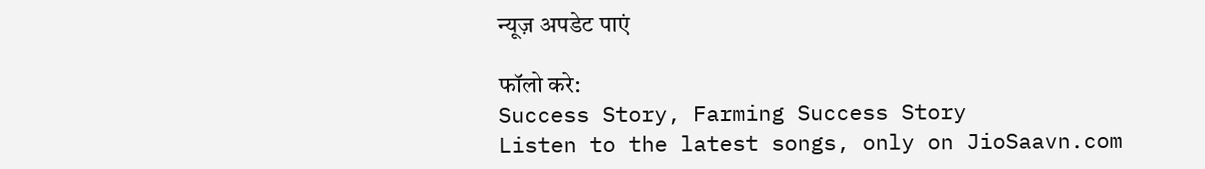न्यूज़ अपडेट पाएं

फॉलो करे:
Success Story, Farming Success Story
Listen to the latest songs, only on JioSaavn.com